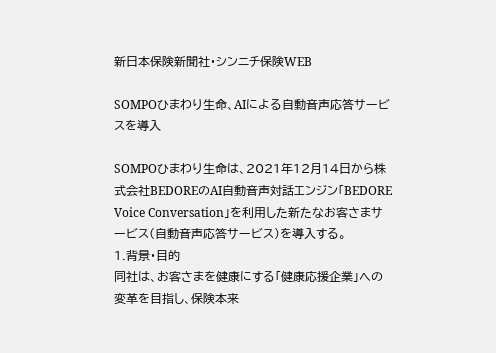新日本保険新聞社・シンニチ保険WEB

SOMPOひまわり生命、AIによる自動音声応答サービスを導入

SOMPOひまわり生命は、2021年12月14日から株式会社BEDOREのAI自動音声対話エンジン「BEDORE Voice Conversation」を利用した新たなお客さまサービス(自動音声応答サービス)を導入する。
1.背景・目的
同社は、お客さまを健康にする「健康応援企業」への変革を目指し、保険本来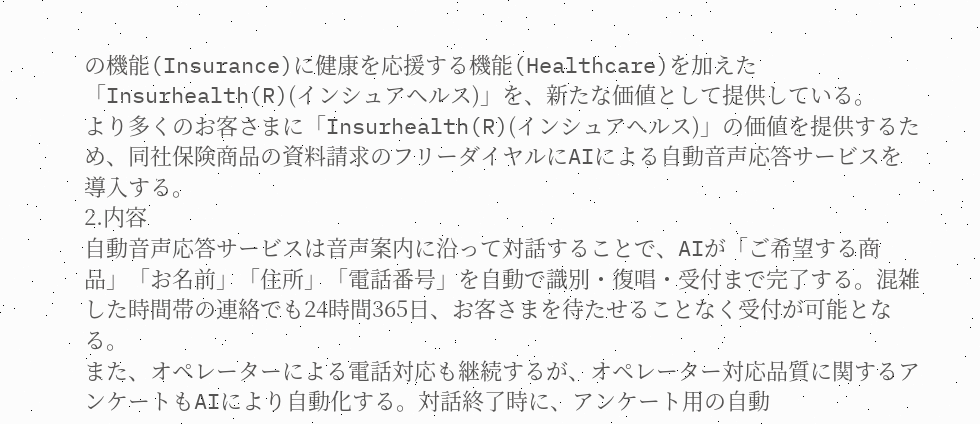の機能(Insurance)に健康を応援する機能(Healthcare)を加えた「Insurhealth(R)(インシュアヘルス)」を、新たな価値として提供している。
より多くのお客さまに「Insurhealth(R)(インシュアヘルス)」の価値を提供するため、同社保険商品の資料請求のフリーダイヤルにAIによる自動音声応答サービスを導入する。
2.内容
自動音声応答サービスは音声案内に沿って対話することで、AIが「ご希望する商品」「お名前」「住所」「電話番号」を自動で識別・復唱・受付まで完了する。混雑した時間帯の連絡でも24時間365日、お客さまを待たせることなく受付が可能となる。
また、オペレーターによる電話対応も継続するが、オペレーター対応品質に関するアンケートもAIにより自動化する。対話終了時に、アンケート用の自動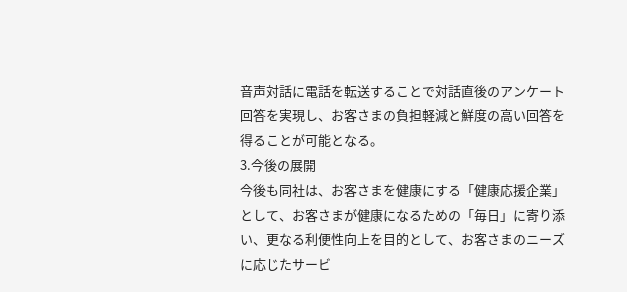音声対話に電話を転送することで対話直後のアンケート回答を実現し、お客さまの負担軽減と鮮度の高い回答を得ることが可能となる。
3.今後の展開
今後も同社は、お客さまを健康にする「健康応援企業」として、お客さまが健康になるための「毎日」に寄り添い、更なる利便性向上を目的として、お客さまのニーズに応じたサービ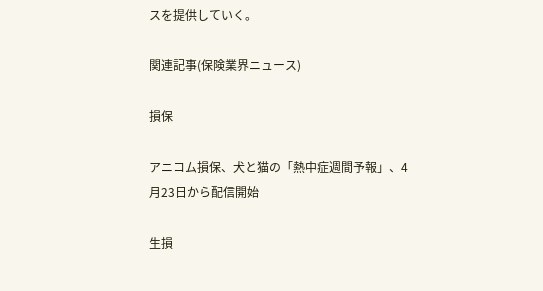スを提供していく。

関連記事(保険業界ニュース)

損保

アニコム損保、犬と猫の「熱中症週間予報」、4月23日から配信開始

生損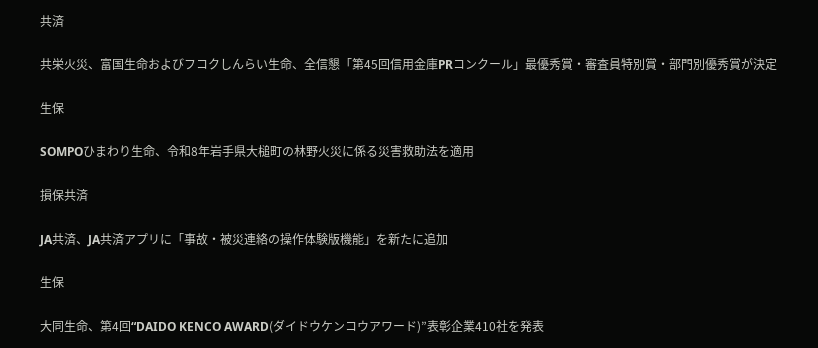共済

共栄火災、富国生命およびフコクしんらい生命、全信懇「第45回信用金庫PRコンクール」最優秀賞・審査員特別賞・部門別優秀賞が決定

生保

SOMPOひまわり生命、令和8年岩手県大槌町の林野火災に係る災害救助法を適用

損保共済

JA共済、JA共済アプリに「事故・被災連絡の操作体験版機能」を新たに追加

生保

大同生命、第4回“DAIDO KENCO AWARD(ダイドウケンコウアワード)”表彰企業410社を発表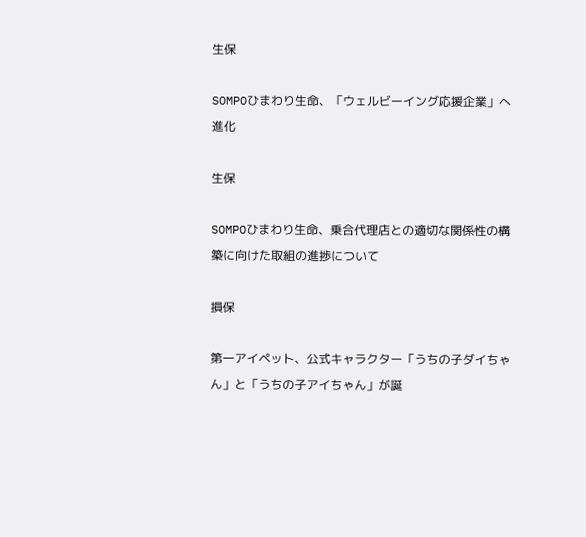生保

SOMPOひまわり生命、「ウェルビーイング応援企業」へ進化

生保

SOMPOひまわり生命、乗合代理店との適切な関係性の構築に向けた取組の進捗について

損保

第一アイペット、公式キャラクター「うちの子ダイちゃん」と「うちの子アイちゃん」が誕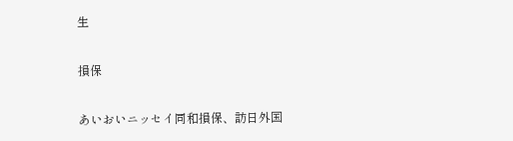生

損保

あいおいニッセイ同和損保、訪日外国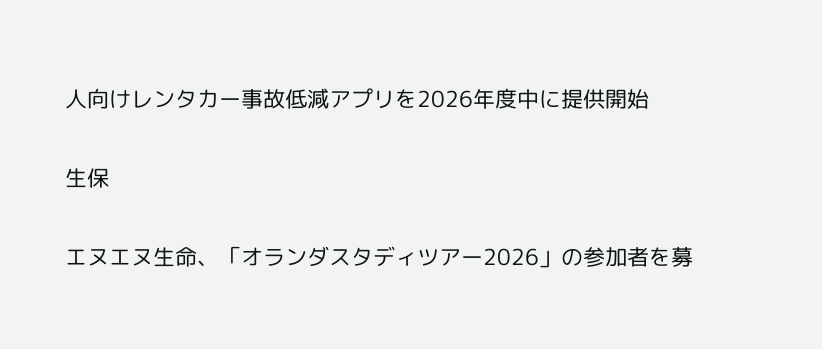人向けレンタカー事故低減アプリを2026年度中に提供開始

生保

エヌエヌ生命、「オランダスタディツアー2026」の参加者を募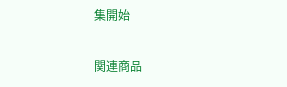集開始

関連商品